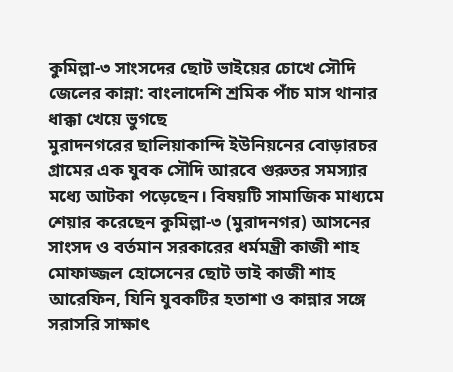কুমিল্লা-৩ সাংসদের ছোট ভাইয়ের চোখে সৌদি জেলের কান্না: বাংলাদেশি শ্রমিক পাঁচ মাস থানার ধাক্কা খেয়ে ভুগছে
মুরাদনগরের ছালিয়াকান্দি ইউনিয়নের বোড়ারচর গ্রামের এক যুবক সৌদি আরবে গুরুতর সমস্যার মধ্যে আটকা পড়েছেন। বিষয়টি সামাজিক মাধ্যমে শেয়ার করেছেন কুমিল্লা-৩ (মুরাদনগর) আসনের সাংসদ ও বর্তমান সরকারের ধর্মমন্ত্রী কাজী শাহ মোফাজ্জল হোসেনের ছোট ভাই কাজী শাহ আরেফিন, যিনি যুবকটির হতাশা ও কান্নার সঙ্গে সরাসরি সাক্ষাৎ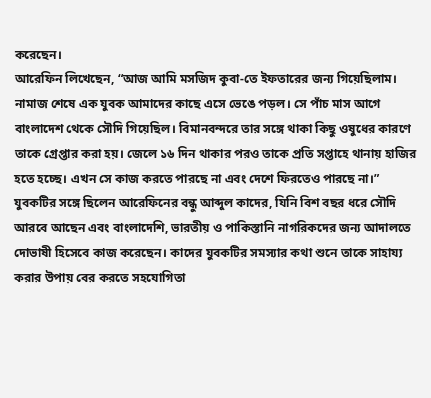করেছেন।
আরেফিন লিখেছেন, “আজ আমি মসজিদ কুবা-তে ইফতারের জন্য গিয়েছিলাম। নামাজ শেষে এক যুবক আমাদের কাছে এসে ভেঙে পড়ল। সে পাঁচ মাস আগে বাংলাদেশ থেকে সৌদি গিয়েছিল। বিমানবন্দরে তার সঙ্গে থাকা কিছু ওষুধের কারণে তাকে গ্রেপ্তার করা হয়। জেলে ১৬ দিন থাকার পরও তাকে প্রতি সপ্তাহে থানায় হাজির হতে হচ্ছে। এখন সে কাজ করতে পারছে না এবং দেশে ফিরতেও পারছে না।”
যুবকটির সঙ্গে ছিলেন আরেফিনের বন্ধু আব্দুল কাদের, যিনি বিশ বছর ধরে সৌদি আরবে আছেন এবং বাংলাদেশি, ভারতীয় ও পাকিস্তানি নাগরিকদের জন্য আদালতে দোভাষী হিসেবে কাজ করেছেন। কাদের যুবকটির সমস্যার কথা শুনে তাকে সাহায্য করার উপায় বের করতে সহযোগিতা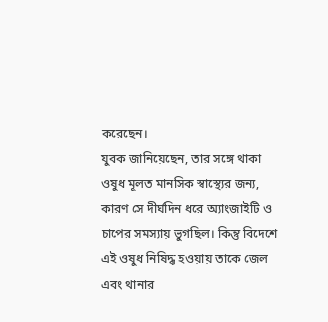করেছেন।
যুবক জানিয়েছেন, তার সঙ্গে থাকা ওষুধ মূলত মানসিক স্বাস্থ্যের জন্য, কারণ সে দীর্ঘদিন ধরে অ্যাংজাইটি ও চাপের সমস্যায় ভুগছিল। কিন্তু বিদেশে এই ওষুধ নিষিদ্ধ হওয়ায় তাকে জেল এবং থানার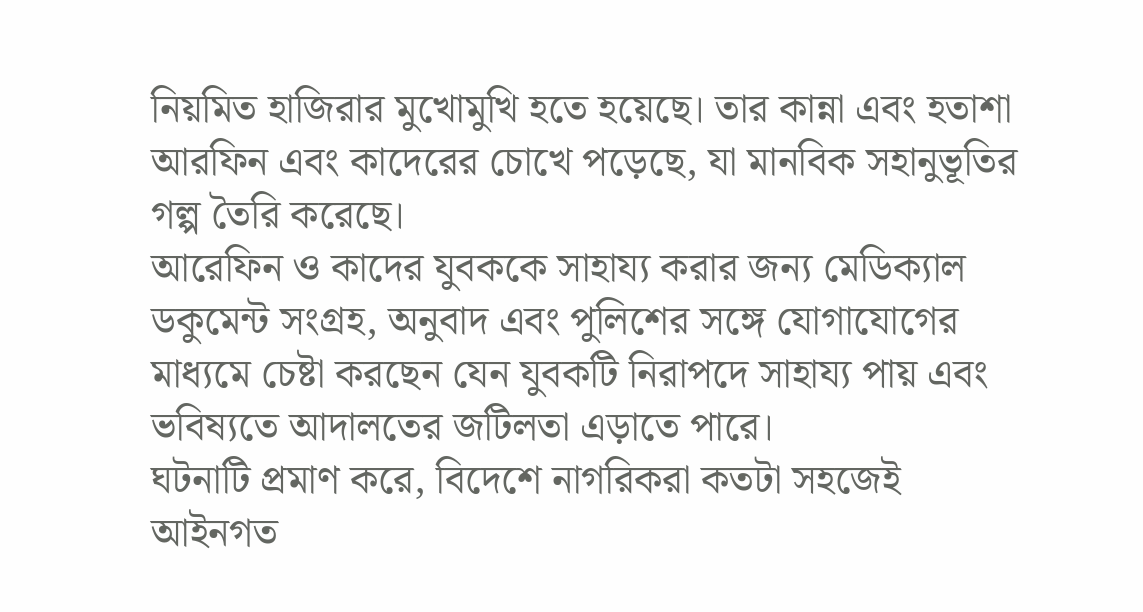নিয়মিত হাজিরার মুখোমুখি হতে হয়েছে। তার কান্না এবং হতাশা আরফিন এবং কাদেরের চোখে পড়েছে, যা মানবিক সহানুভূতির গল্প তৈরি করেছে।
আরেফিন ও কাদের যুবককে সাহায্য করার জন্য মেডিক্যাল ডকুমেন্ট সংগ্রহ, অনুবাদ এবং পুলিশের সঙ্গে যোগাযোগের মাধ্যমে চেষ্টা করছেন যেন যুবকটি নিরাপদে সাহায্য পায় এবং ভবিষ্যতে আদালতের জটিলতা এড়াতে পারে।
ঘটনাটি প্রমাণ করে, বিদেশে নাগরিকরা কতটা সহজেই আইনগত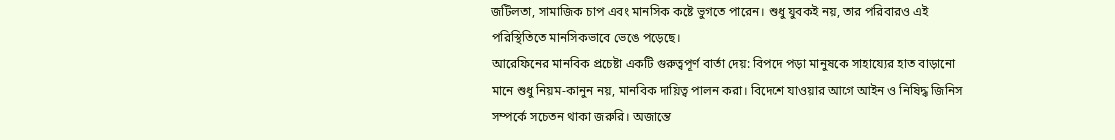জটিলতা, সামাজিক চাপ এবং মানসিক কষ্টে ভুগতে পারেন। শুধু যুবকই নয়, তার পরিবারও এই পরিস্থিতিতে মানসিকভাবে ভেঙে পড়েছে।
আরেফিনের মানবিক প্রচেষ্টা একটি গুরুত্বপূর্ণ বার্তা দেয়: বিপদে পড়া মানুষকে সাহায্যের হাত বাড়ানো মানে শুধু নিয়ম-কানুন নয়, মানবিক দায়িত্ব পালন করা। বিদেশে যাওয়ার আগে আইন ও নিষিদ্ধ জিনিস সম্পর্কে সচেতন থাকা জরুরি। অজান্তে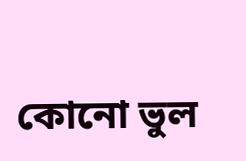কোনো ভুল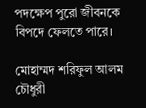পদক্ষেপ পুরো জীবনকে বিপদে ফেলতে পারে।

মোহাম্মদ শরিফুল আলম চৌধুরী